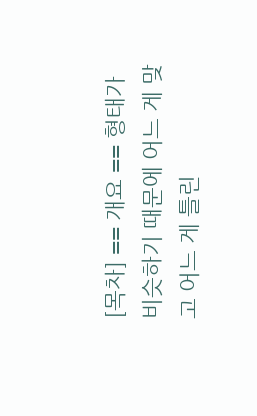[목차] == 개요 == 형태가 비슷하기 때문에 어느 게 맞고 어느 게 틀린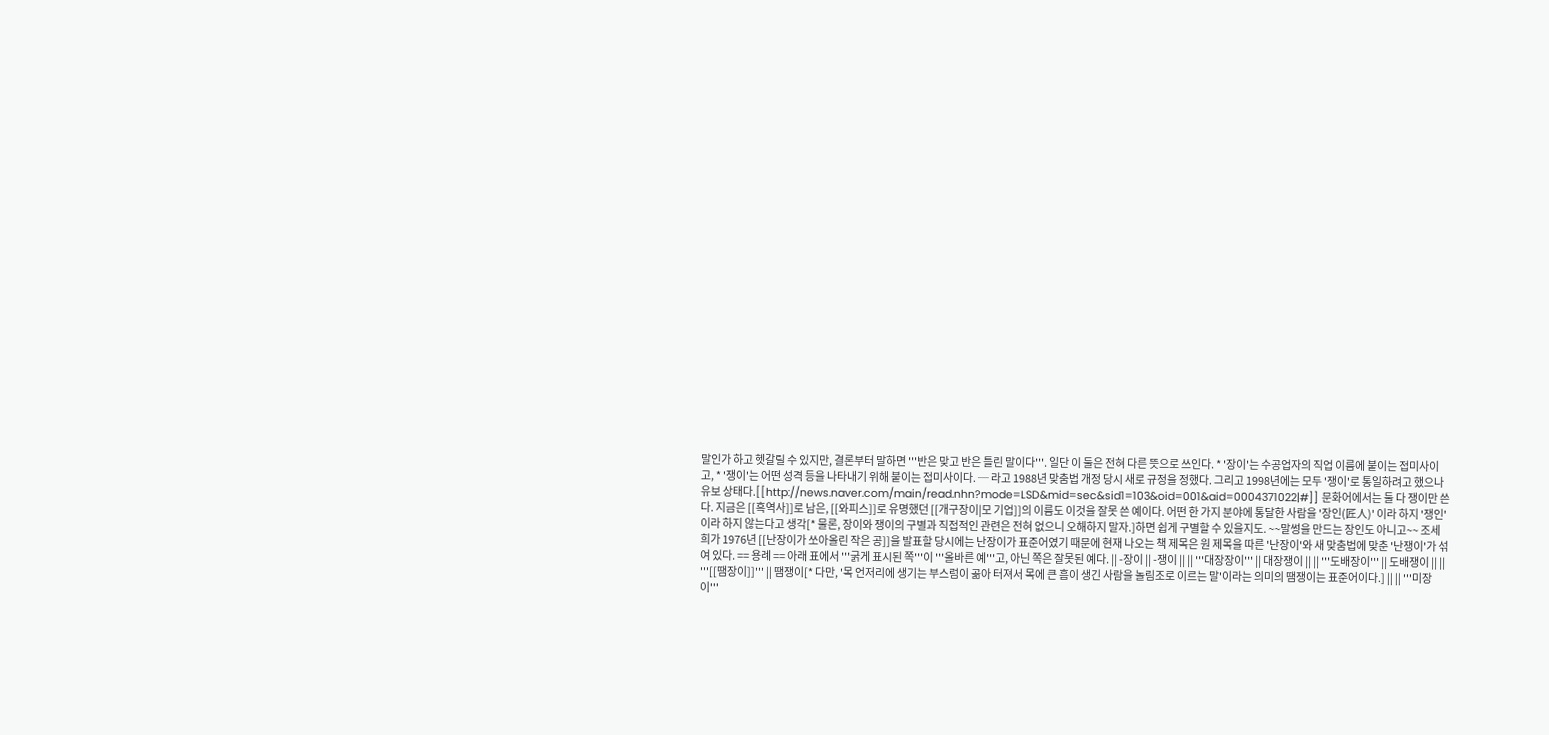말인가 하고 헷갈릴 수 있지만, 결론부터 말하면 '''반은 맞고 반은 틀린 말이다'''. 일단 이 둘은 전혀 다른 뜻으로 쓰인다. * '장이'는 수공업자의 직업 이름에 붙이는 접미사이고, * '쟁이'는 어떤 성격 등을 나타내기 위해 붙이는 접미사이다. ─ 라고 1988년 맞춤법 개정 당시 새로 규정을 정했다. 그리고 1998년에는 모두 '쟁이'로 통일하려고 했으나 유보 상태다.[[http://news.naver.com/main/read.nhn?mode=LSD&mid=sec&sid1=103&oid=001&aid=0004371022|#]] 문화어에서는 둘 다 쟁이만 쓴다. 지금은 [[흑역사]]로 남은, [[와피스]]로 유명했던 [[개구장이|모 기업]]의 이름도 이것을 잘못 쓴 예이다. 어떤 한 가지 분야에 통달한 사람을 '장인(匠人)' 이라 하지 '쟁인' 이라 하지 않는다고 생각[* 물론, 장이와 쟁이의 구별과 직접적인 관련은 전혀 없으니 오해하지 말자.]하면 쉽게 구별할 수 있을지도. ~~말썽을 만드는 장인도 아니고~~ 조세희가 1976년 [[난장이가 쏘아올린 작은 공]]을 발표할 당시에는 난장이가 표준어였기 때문에 현재 나오는 책 제목은 원 제목을 따른 '난장이'와 새 맞춤법에 맞춘 '난쟁이'가 섞여 있다. == 용례 == 아래 표에서 '''굵게 표시된 쪽'''이 '''올바른 예'''고, 아닌 쪽은 잘못된 예다. || -장이 || -쟁이 || || '''대장장이''' || 대장쟁이 || || '''도배장이''' || 도배쟁이 || || '''[[땜장이]]''' || 땜쟁이[* 다만, '목 언저리에 생기는 부스럼이 곪아 터져서 목에 큰 흠이 생긴 사람을 놀림조로 이르는 말'이라는 의미의 땜쟁이는 표준어이다.] || || '''미장이'''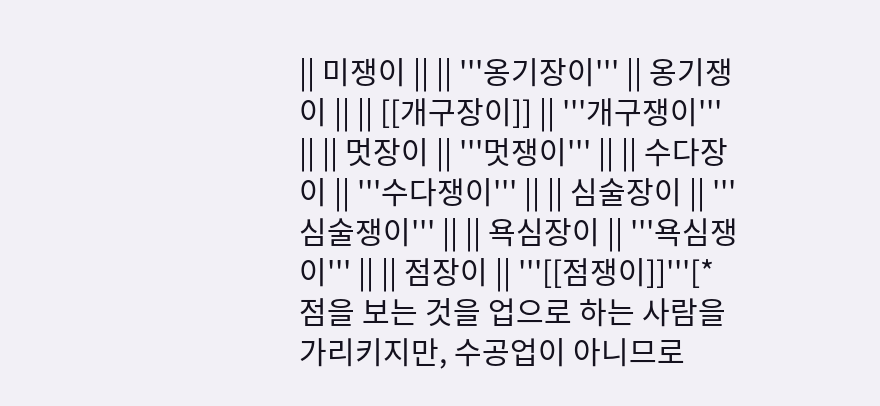|| 미쟁이 || || '''옹기장이''' || 옹기쟁이 || || [[개구장이]] || '''개구쟁이''' || || 멋장이 || '''멋쟁이''' || || 수다장이 || '''수다쟁이''' || || 심술장이 || '''심술쟁이''' || || 욕심장이 || '''욕심쟁이''' || || 점장이 || '''[[점쟁이]]'''[* 점을 보는 것을 업으로 하는 사람을 가리키지만, 수공업이 아니므로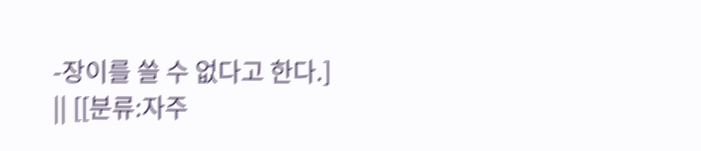-장이를 쓸 수 없다고 한다.] || [[분류:자주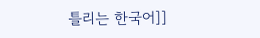틀리는 한국어]]